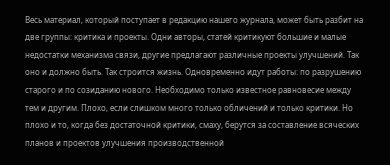Весь материал, который поступает в редакцию нашего журнала, может быть разбит на две группы: критика и проекты. Одни авторы, статей критикуют большие и малые недостатки механизма связи, другие предлагают различные проекты улучшений. Так оно и должно быть. Так строится жизнь. Одновременно идут работы: по разрушению старого и по созиданию нового. Необходимо только известное равновесие между тем и другим. Плохо, если слишком много только обличений и только критики. Но плохо и то, когда без достаточной критики, смаху, берутся за составление всяческих планов и проектов улучшения производственной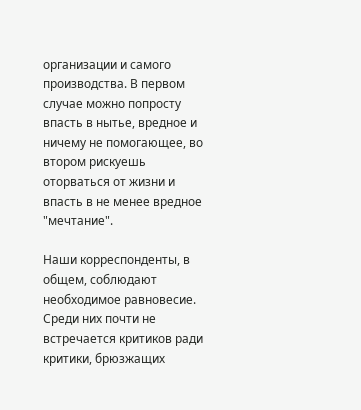организации и самого производства. В первом случае можно попросту впасть в нытье, вредное и ничему не помогающее, во втором рискуешь оторваться от жизни и впасть в не менее вредное "мечтание".

Наши корреспонденты, в общем, соблюдают необходимое равновесие. Среди них почти не встречается критиков ради критики, брюзжащих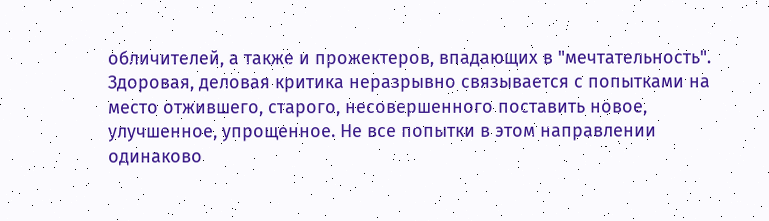обличителей, а также и прожектеров, впадающих в "мечтательность". Здоровая, деловая критика неразрывно связывается с попытками на место отжившего, старого, несовершенного поставить новое, улучшенное, упрощенное. Не все попытки в этом направлении одинаково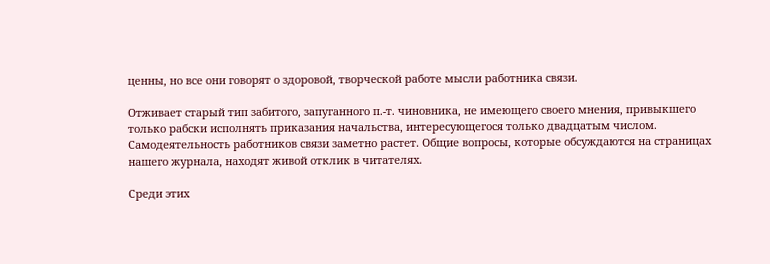ценны, но все они говорят о здоровой, творческой работе мысли работника связи.

Отживает старый тип забитого, запуганного п.-т. чиновника, не имеющего своего мнения, привыкшего только рабски исполнять приказания начальства, интересующегося только двадцатым числом. Самодеятельность работников связи заметно растет. Общие вопросы, которые обсуждаются на страницах нашего журнала, находят живой отклик в читателях.

Среди этих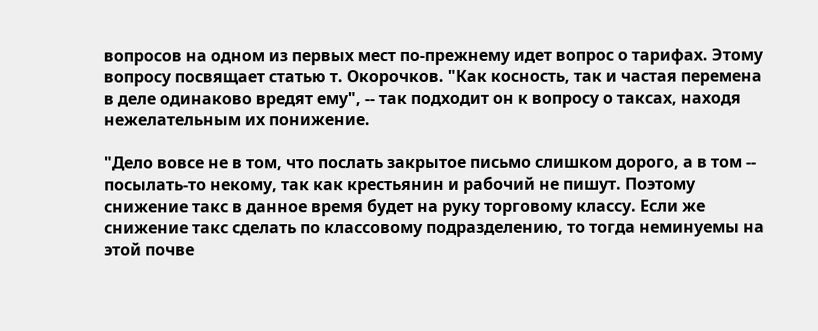вопросов на одном из первых мест по-прежнему идет вопрос о тарифах. Этому вопросу посвящает статью т. Окорочков. "Как косность, так и частая перемена в деле одинаково вредят ему", -- так подходит он к вопросу о таксах, находя нежелательным их понижение.

"Дело вовсе не в том, что послать закрытое письмо слишком дорого, а в том -- посылать-то некому, так как крестьянин и рабочий не пишут. Поэтому снижение такс в данное время будет на руку торговому классу. Если же снижение такс сделать по классовому подразделению, то тогда неминуемы на этой почве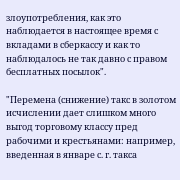злоупотребления, как это наблюдается в настоящее время с вкладами в сберкассу и как то наблюдалось не так давно с правом бесплатных посылок".

"Перемена (снижение) такс в золотом исчислении дает слишком много выгод торговому классу пред рабочими и крестьянами: например, введенная в январе с. г. такса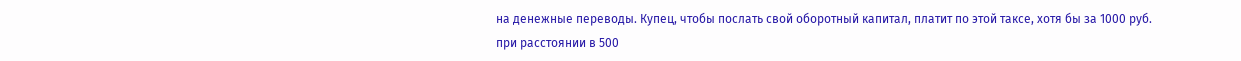на денежные переводы. Купец, чтобы послать свой оборотный капитал, платит по этой таксе, хотя бы за 1000 руб. при расстоянии в 500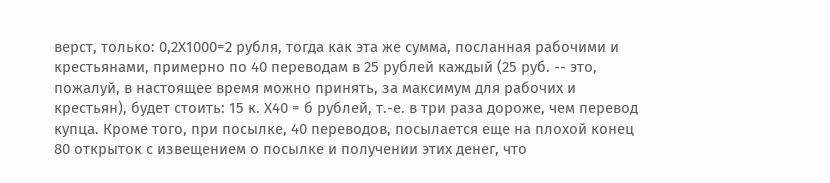верст, только: 0,2Х1000=2 рубля, тогда как эта же сумма, посланная рабочими и крестьянами, примерно по 40 переводам в 25 рублей каждый (25 руб. -- это, пожалуй, в настоящее время можно принять, за максимум для рабочих и крестьян), будет стоить: 15 к. Х40 = б рублей, т.-е. в три раза дороже, чем перевод купца. Кроме того, при посылке, 40 переводов, посылается еще на плохой конец 80 открыток с извещением о посылке и получении этих денег, что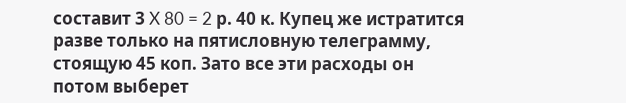составит 3 X 80 = 2 р. 40 к. Купец же истратится разве только на пятисловную телеграмму, стоящую 45 коп. Зато все эти расходы он потом выберет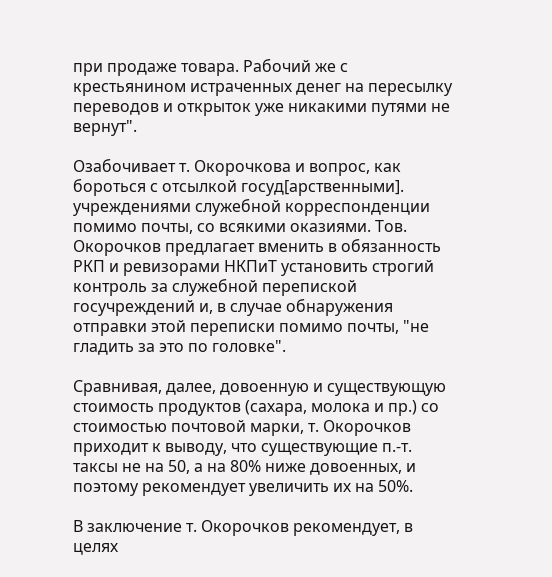при продаже товара. Рабочий же с крестьянином истраченных денег на пересылку переводов и открыток уже никакими путями не вернут".

Озабочивает т. Окорочкова и вопрос, как бороться с отсылкой госуд[арственными]. учреждениями служебной корреспонденции помимо почты, со всякими оказиями. Тов. Окорочков предлагает вменить в обязанность РКП и ревизорами НКПиТ установить строгий контроль за служебной перепиской госучреждений и, в случае обнаружения отправки этой переписки помимо почты, "не гладить за это по головке".

Сравнивая, далее, довоенную и существующую стоимость продуктов (сахара, молока и пр.) со стоимостью почтовой марки, т. Окорочков приходит к выводу, что существующие п.-т. таксы не на 50, а на 80% ниже довоенных, и поэтому рекомендует увеличить их на 50%.

В заключение т. Окорочков рекомендует, в целях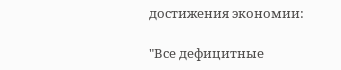достижения экономии:

"Все дефицитные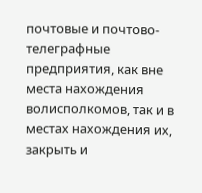почтовые и почтово-телеграфные предприятия, как вне места нахождения волисполкомов, так и в местах нахождения их, закрыть и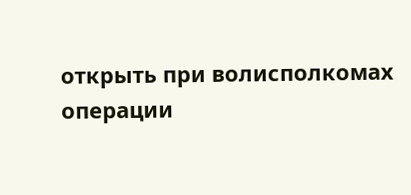открыть при волисполкомах операции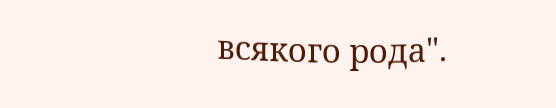всякого рода".